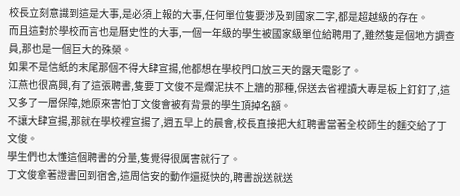校長立刻意識到這是大事,是必須上報的大事,任何單位隻要涉及到國家二字,都是超越級的存在。
而且這對於學校而言也是曆史性的大事,一個一年級的學生被國家級單位給聘用了,雖然隻是個地方調查員,那也是一個巨大的殊榮。
如果不是信紙的末尾那個不得大肆宣揚,他都想在學校門口放三天的露天電影了。
江燕也很高興,有了這張聘書,隻要丁文俊不是爛泥扶不上牆的那種,保送去省裡讀大專是板上釘釘了,這又多了一層保障,她原來害怕丁文俊會被有背景的學生頂掉名額。
不讓大肆宣揚,那就在學校裡宣揚了,週五早上的晨會,校長直接把大紅聘書當著全校師生的麵交給了丁文俊。
學生們也太懂這個聘書的分量,隻覺得很厲害就行了。
丁文俊拿著證書回到宿舍,這周信安的動作還挺快的,聘書說送就送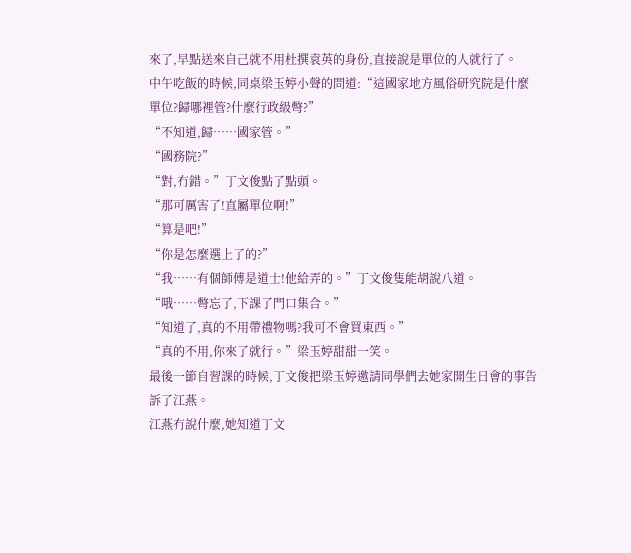來了,早點送來自己就不用杜撰袁英的身份,直接說是單位的人就行了。
中午吃飯的時候,同桌梁玉婷小聲的問道:“這國家地方風俗研究院是什麼單位?歸哪裡管?什麼行政級彆?”
“不知道,歸……國家管。”
“國務院?”
“對,冇錯。”丁文俊點了點頭。
“那可厲害了!直屬單位啊!”
“算是吧!”
“你是怎麼選上了的?”
“我……有個師傅是道士!他給弄的。”丁文俊隻能胡說八道。
“哦……彆忘了,下課了門口集合。”
“知道了,真的不用帶禮物嗎?我可不會買東西。”
“真的不用,你來了就行。”梁玉婷甜甜一笑。
最後一節自習課的時候,丁文俊把梁玉婷邀請同學們去她家開生日會的事告訴了江燕。
江燕冇說什麼,她知道丁文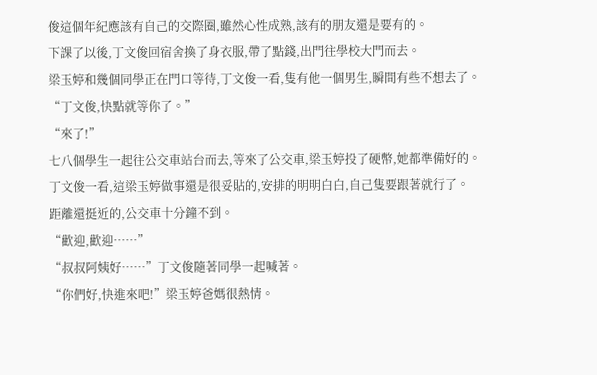俊這個年紀應該有自己的交際圈,雖然心性成熟,該有的朋友還是要有的。
下課了以後,丁文俊回宿舍換了身衣服,帶了點錢,出門往學校大門而去。
梁玉婷和幾個同學正在門口等待,丁文俊一看,隻有他一個男生,瞬間有些不想去了。
“丁文俊,快點就等你了。”
“來了!”
七八個學生一起往公交車站台而去,等來了公交車,梁玉婷投了硬幣,她都準備好的。
丁文俊一看,這梁玉婷做事還是很妥貼的,安排的明明白白,自己隻要跟著就行了。
距離還挺近的,公交車十分鐘不到。
“歡迎,歡迎……”
“叔叔阿姨好……”丁文俊隨著同學一起喊著。
“你們好,快進來吧!”梁玉婷爸媽很熱情。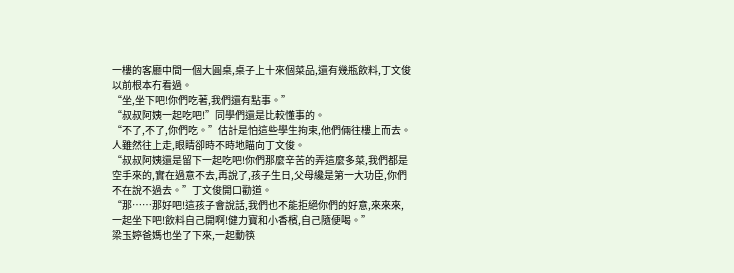一樓的客廳中間一個大圓桌,桌子上十來個菜品,還有幾瓶飲料,丁文俊以前根本冇看過。
“坐,坐下吧!你們吃著,我們還有點事。”
“叔叔阿姨一起吃吧!”同學們還是比較懂事的。
“不了,不了,你們吃。”估計是怕這些學生拘束,他們倆往樓上而去。
人雖然往上走,眼睛卻時不時地瞄向丁文俊。
“叔叔阿姨還是留下一起吃吧!你們那麼辛苦的弄這麼多菜,我們都是空手來的,實在過意不去,再說了,孩子生日,父母纔是第一大功臣,你們不在說不過去。”丁文俊開口勸道。
“那……那好吧!這孩子會說話,我們也不能拒絕你們的好意,來來來,一起坐下吧!飲料自己開啊!健力寶和小香檳,自己隨便喝。”
梁玉婷爸媽也坐了下來,一起動筷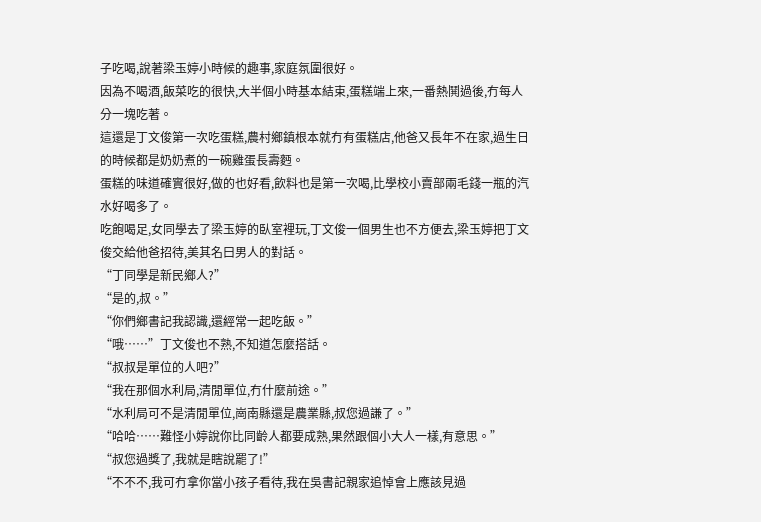子吃喝,說著梁玉婷小時候的趣事,家庭氛圍很好。
因為不喝酒,飯菜吃的很快,大半個小時基本結束,蛋糕端上來,一番熱鬨過後,冇每人分一塊吃著。
這還是丁文俊第一次吃蛋糕,農村鄉鎮根本就冇有蛋糕店,他爸又長年不在家,過生日的時候都是奶奶煮的一碗雞蛋長壽麪。
蛋糕的味道確實很好,做的也好看,飲料也是第一次喝,比學校小賣部兩毛錢一瓶的汽水好喝多了。
吃飽喝足,女同學去了梁玉婷的臥室裡玩,丁文俊一個男生也不方便去,梁玉婷把丁文俊交給他爸招待,美其名曰男人的對話。
“丁同學是新民鄉人?”
“是的,叔。”
“你們鄉書記我認識,還經常一起吃飯。”
“哦……”丁文俊也不熟,不知道怎麼搭話。
“叔叔是單位的人吧?”
“我在那個水利局,清閒單位,冇什麼前途。”
“水利局可不是清閒單位,崗南縣還是農業縣,叔您過謙了。”
“哈哈……難怪小婷說你比同齡人都要成熟,果然跟個小大人一樣,有意思。”
“叔您過獎了,我就是瞎說罷了!”
“不不不,我可冇拿你當小孩子看待,我在吳書記親家追悼會上應該見過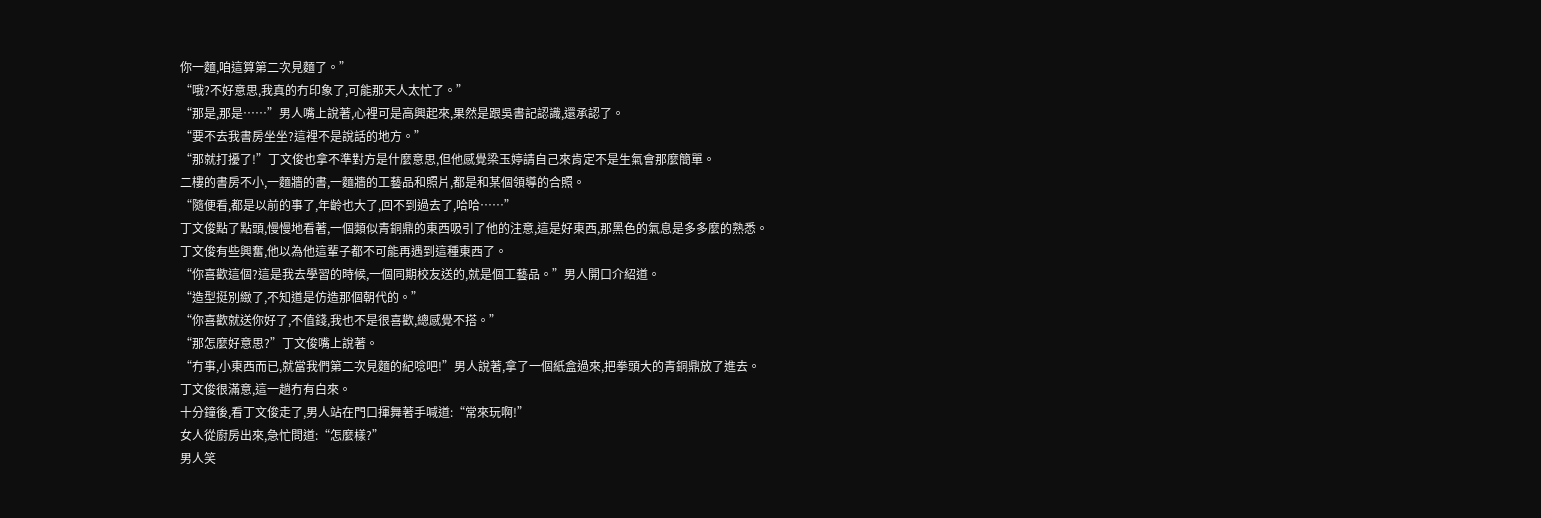你一麵,咱這算第二次見麵了。”
“哦?不好意思,我真的冇印象了,可能那天人太忙了。”
“那是,那是……”男人嘴上說著,心裡可是高興起來,果然是跟吳書記認識,還承認了。
“要不去我書房坐坐?這裡不是說話的地方。”
“那就打擾了!”丁文俊也拿不準對方是什麼意思,但他感覺梁玉婷請自己來肯定不是生氣會那麼簡單。
二樓的書房不小,一麵牆的書,一麵牆的工藝品和照片,都是和某個領導的合照。
“隨便看,都是以前的事了,年齡也大了,回不到過去了,哈哈……”
丁文俊點了點頭,慢慢地看著,一個類似青銅鼎的東西吸引了他的注意,這是好東西,那黑色的氣息是多多麼的熟悉。
丁文俊有些興奮,他以為他這輩子都不可能再遇到這種東西了。
“你喜歡這個?這是我去學習的時候,一個同期校友送的,就是個工藝品。”男人開口介紹道。
“造型挺別緻了,不知道是仿造那個朝代的。”
“你喜歡就送你好了,不值錢,我也不是很喜歡,總感覺不搭。”
“那怎麼好意思?”丁文俊嘴上說著。
“冇事,小東西而已,就當我們第二次見麵的紀唸吧!”男人說著,拿了一個紙盒過來,把拳頭大的青銅鼎放了進去。
丁文俊很滿意,這一趟冇有白來。
十分鐘後,看丁文俊走了,男人站在門口揮舞著手喊道:“常來玩啊!”
女人從廚房出來,急忙問道:“怎麼樣?”
男人笑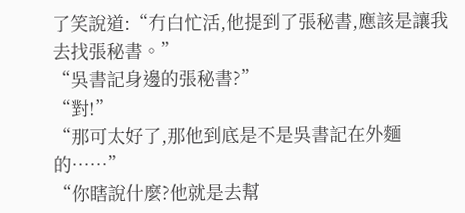了笑說道:“冇白忙活,他提到了張秘書,應該是讓我去找張秘書。”
“吳書記身邊的張秘書?”
“對!”
“那可太好了,那他到底是不是吳書記在外麵的……”
“你瞎說什麼?他就是去幫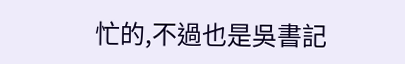忙的,不過也是吳書記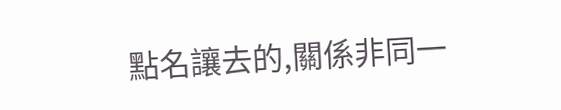點名讓去的,關係非同一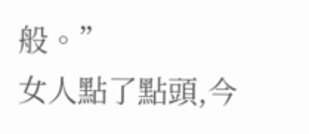般。”
女人點了點頭,今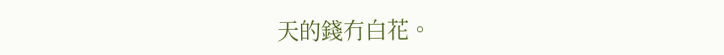天的錢冇白花。